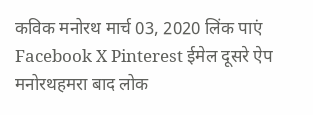कविक मनोरथ मार्च 03, 2020 लिंक पाएं Facebook X Pinterest ईमेल दूसरे ऐप मनोरथहमरा बाद लोक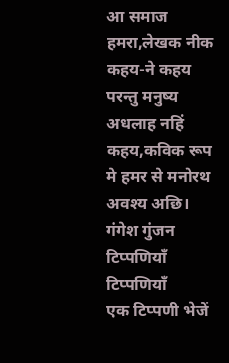आ समाज हमरा,लेखक नीक कहय-ने कहय परन्तु मनुष्य अधलाह नहिं कहय,कविक रूप मे हमर से मनोरथ अवश्य अछि। गंगेश गुंजन टिप्पणियाँ
टिप्पणियाँ
एक टिप्पणी भेजें